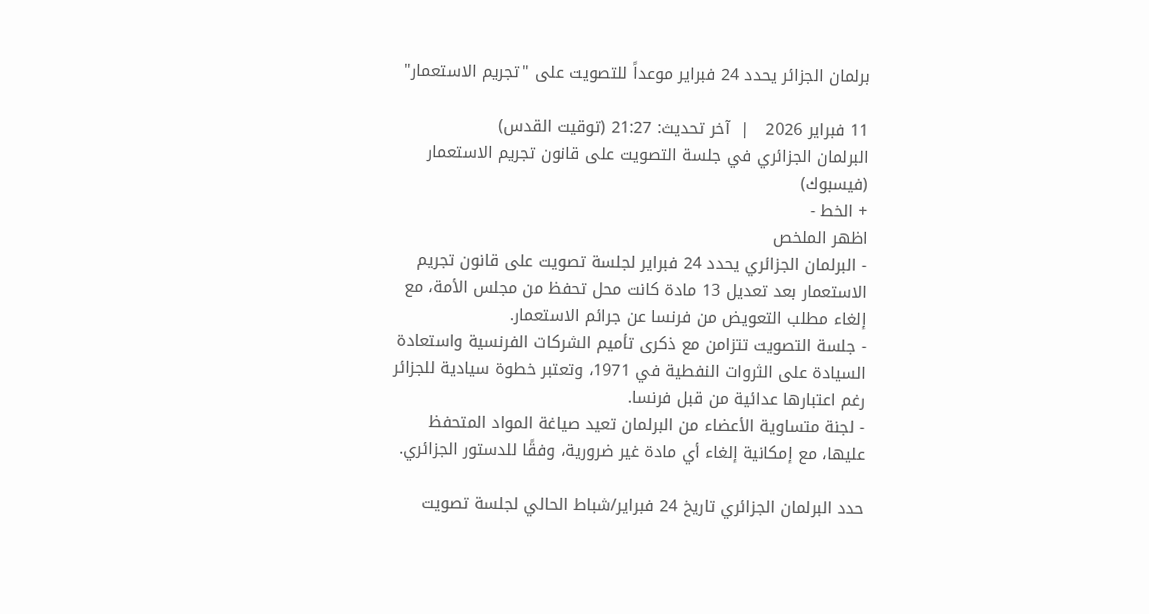برلمان الجزائر يحدد 24 فبراير موعداً للتصويت على "تجريم الاستعمار"

11 فبراير 2026   |  آخر تحديث: 21:27 (توقيت القدس)
البرلمان الجزائري في جلسة التصويت على قانون تجريم الاستعمار (فيسبوك)
+ الخط -
اظهر الملخص
- البرلمان الجزائري يحدد 24 فبراير لجلسة تصويت على قانون تجريم الاستعمار بعد تعديل 13 مادة كانت محل تحفظ من مجلس الأمة، مع إلغاء مطلب التعويض من فرنسا عن جرائم الاستعمار.
- جلسة التصويت تتزامن مع ذكرى تأميم الشركات الفرنسية واستعادة السيادة على الثروات النفطية في 1971، وتعتبر خطوة سيادية للجزائر رغم اعتبارها عدائية من قبل فرنسا.
- لجنة متساوية الأعضاء من البرلمان تعيد صياغة المواد المتحفظ عليها، مع إمكانية إلغاء أي مادة غير ضرورية، وفقًا للدستور الجزائري.

حدد البرلمان الجزائري تاريخ 24 فبراير/شباط الحالي لجلسة تصويت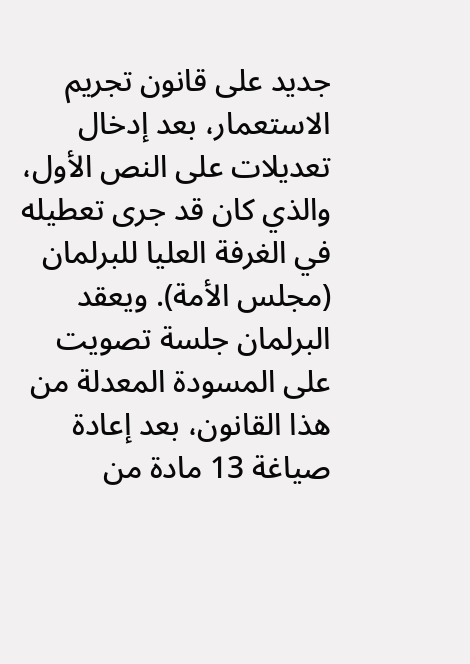جديد على قانون تجريم الاستعمار، بعد إدخال تعديلات على النص الأول، والذي كان قد جرى تعطيله في الغرفة العليا للبرلمان (مجلس الأمة). ويعقد البرلمان جلسة تصويت على المسودة المعدلة من هذا القانون، بعد إعادة صياغة 13 مادة من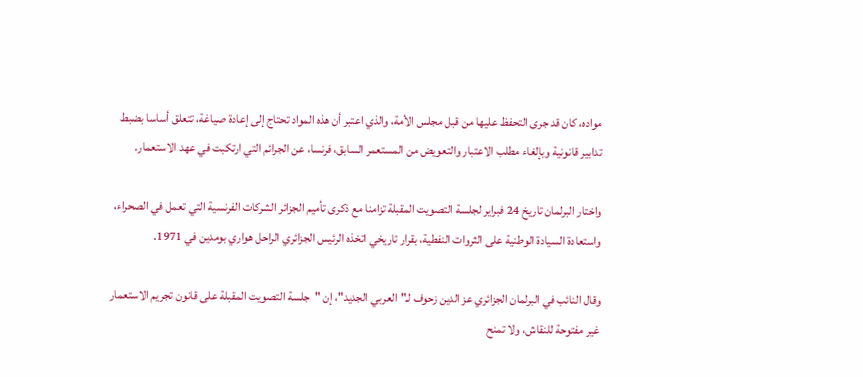مواده، كان قد جرى التحفظ عليها من قبل مجلس الأمة، والذي اعتبر أن هذه المواد تحتاج إلى إعادة صياغة، تتعلق أساسا بضبط تدابير قانونية وبإلغاء مطلب الاعتبار والتعويض من المستعمر السابق، فرنسا، عن الجرائم التي ارتكبت في عهد الاستعمار.

واختار البرلمان تاريخ 24 فبراير لجلسة التصويت المقبلة تزامنا مع ذكرى تأميم الجزائر الشركات الفرنسية التي تعمل في الصحراء، واستعادة السيادة الوطنية على الثروات النفطية، بقرار تاريخي اتخذه الرئيس الجزائري الراحل هواري بومدين في 1971.

وقال النائب في البرلمان الجزائري عز الدين زحوف لـ"العربي الجديد"، إن "جلسة التصويت المقبلة على قانون تجريم الاستعمار غير مفتوحة للنقاش، ولا تمنح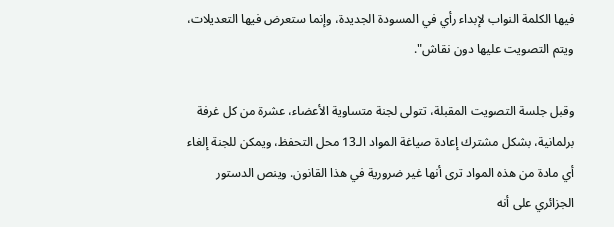فيها الكلمة النواب لإبداء رأي في المسودة الجديدة، وإنما ستعرض فيها التعديلات، ويتم التصويت عليها دون نقاش".

وقبل جلسة التصويت المقبلة، تتولى لجنة متساوية الأعضاء، عشرة من كل غرفة برلمانية، بشكل مشترك إعادة صياغة المواد الـ13 محل التحفظ، ويمكن للجنة إلغاء أي مادة من هذه المواد ترى أنها غير ضرورية في هذا القانون. وينص الدستور الجزائري على أنه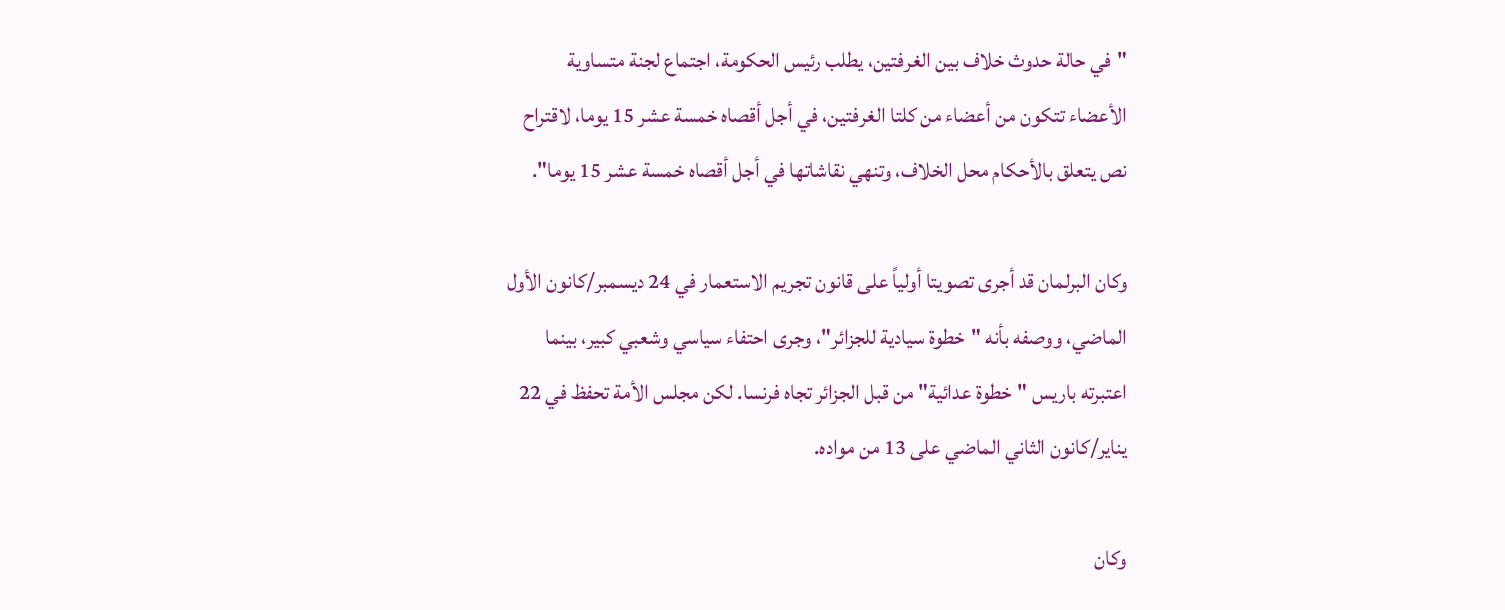"في حالة حدوث خلاف بين الغرفتين، يطلب رئيس الحكومة، اجتماع لجنة متساوية الأعضاء تتكون من أعضاء من كلتا الغرفتين، في أجل أقصاه خمسة عشر 15 يوما، لاقتراح نص يتعلق بالأحكام محل الخلاف، وتنهي نقاشاتها في أجل أقصاه خمسة عشر 15 يوما".

وكان البرلمان قد أجرى تصويتا أولياً على قانون تجريم الاستعمار في 24 ديسمبر/كانون الأول الماضي، ووصفه بأنه "خطوة سيادية للجزائر"، وجرى احتفاء سياسي وشعبي كبير، بينما اعتبرته باريس "خطوة عدائية" من قبل الجزائر تجاه فرنسا. لكن مجلس الأمة تحفظ في 22 يناير/كانون الثاني الماضي على 13 من مواده.

وكان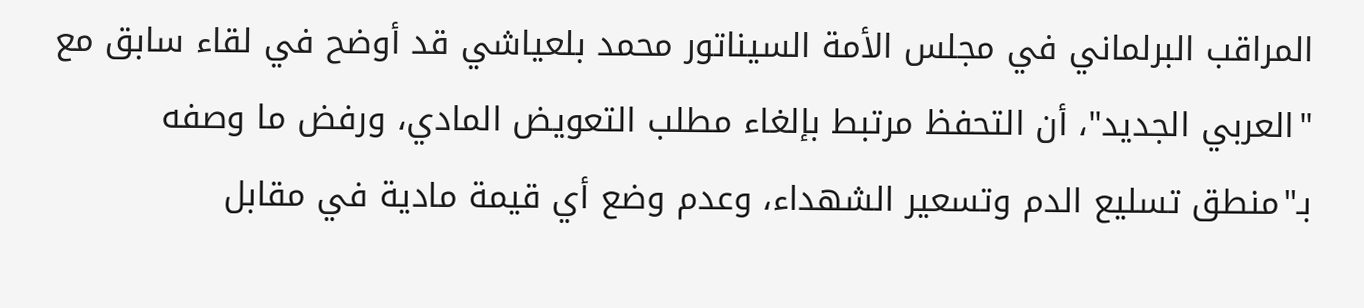المراقب البرلماني في مجلس الأمة السيناتور محمد بلعياشي قد أوضح في لقاء سابق مع "العربي الجديد"، أن التحفظ مرتبط بإلغاء مطلب التعويض المادي، ورفض ما وصفه بـ"منطق تسليع الدم وتسعير الشهداء، وعدم وضع أي قيمة مادية في مقابل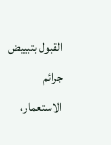القبول بتبييض جرائم الاستعمار،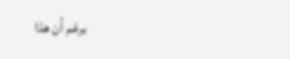برغم أن هذا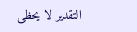التقدير لا يحظى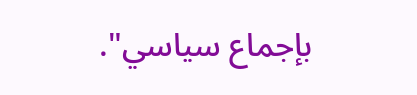بإجماع سياسي".